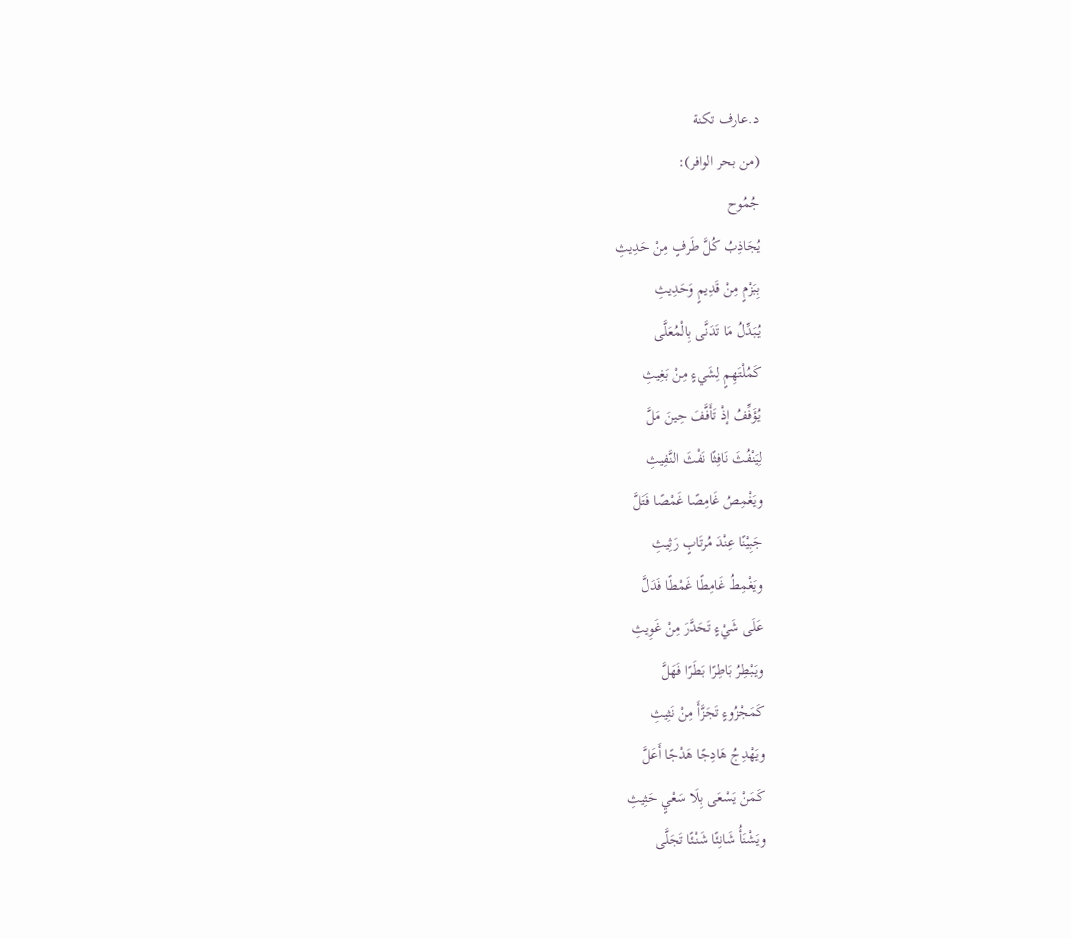د.عارف تكنة
(من بحر الوافر):
جُمُوح
يُجَاذِبُ كُلَّ طَرفٍ مِنْ حَدِيثِ
بِبَزْمٍ مِنْ قَدِيمٍ وَحَدِيثِ
يُبَدِّلُ مَا تَدَنَّى بِالْمُعَلَّى
كَمُلْتَهِمٍ لِشَيءٍ مِنْ بَغِيثِ
يُؤَفِّفُ إذْ تَأَفَّفَ حِينَ مَلَّ
لِيَنْفُثَ نَافِثًا نَفْثَ النَّفِيثِ
ويَغْمِصُ غَامِصًا غَمْصًا فَتَلَّ
جَبِيْنًا عِنْدَ مُرتَابٍ رَثِيثِ
ويَغْمِطُ غَامِطًا غَمْطًا فَدَلَّ
عَلَى شَيْءٍ تَحَدَّرَ مِنْ غَوِيثِ
ويَبْطِرُ بَاطِرًا بَطَرًا فَهَلَّ
كَمَجْزُوءٍ تَجَزَّأَ مِنْ نَثِيثِ
ويَهْدِجُ هَادِجًا هَدْجًا أَعَلَّ
كَمَنْ يَسْعَى بِلَا سَعْيٍ حَثِيثِ
ويَشْنَأُ شَانِئًا شَنْئًا تَجَلَّى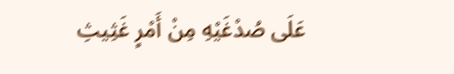عَلَى صُدْغَيْهِ مِنْ أَمْرٍ غَثِيثِ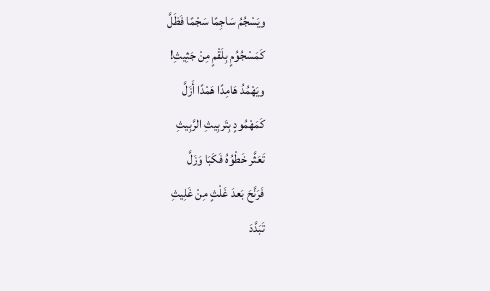ويَسْجُمُ سَاجِمًا سَجْمًا فَظَلَّ
كَمَسْجُوُمٍ بِلَقْمٍ مِنْ جَثِيثِ!
ويَهْمُدُ هَامِدًا هَمْدًا أَزَلَّ
كَمَهْمُودٍ بِتَربِيثِ الرَّبِيثِ
تَعَثَّر خَطْوُهُ فَكَبَا وَزَلَّ
فَرَنَّحَ بَعدَ غَلْثٍ مِنْ غَلِيثِ
تَبَدَّدَ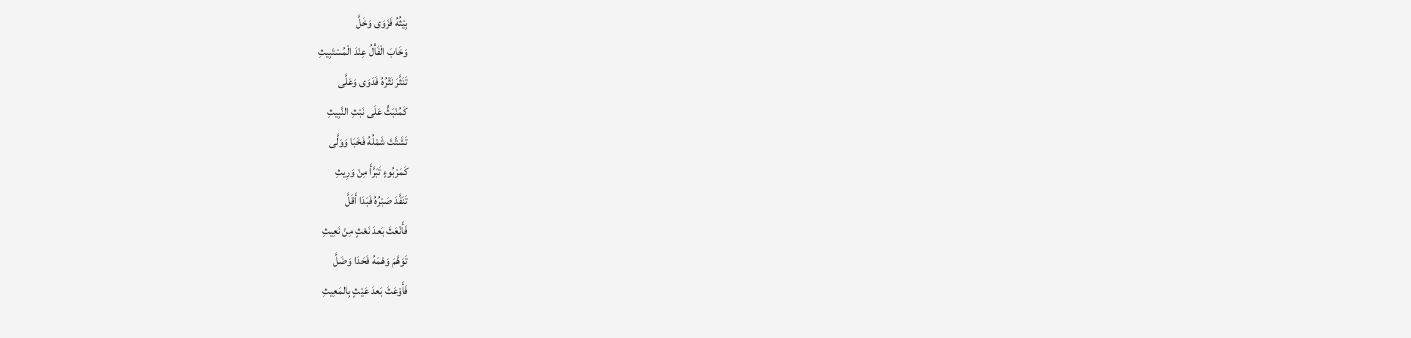بِيْثُهُ فَزَوَى وَخَلَّ
وَخَابَ الْفَأْلُ عِنْدَ الْمُسْتَبِيثِ
تَنَثَّرَ نَثْرُهُ فَدَوَى وَعَلَّى
كَمُنْبَثٍّ عَلَى نَبْثِ النَّبِيثِ
تَشَتَّتَ شَمْلُهُ فَخَبَا وَوَلَّى
كَمَرْبُوءٍ تَبَرَّأَ مِنْ وَرِيثِ
تَنَفَّدَ صَبْرُهُ فَبَدَا أَقَلَّ
فَأَنْعَثَ بَعدَ نَعْثٍ مِنْ نَعِيثِ
تَوَهَّمَ وَهْمَهُ فَحَدَا وَضَلَّ
فَأَوْعَثَ بَعدَ عَيْثٍ بِالمَعِيثِ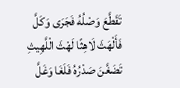تَقَطَّعَ وَصْلُهُ فَجَرَى وَكَلَّ
فَأَلْهَثَ لَاهِثًا لَهْثَ الْلَّهِيثِ
تَضَغَّنَ صَدْرُهُ فَلَغَا وَغَلَّ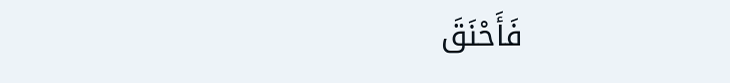فَأَحْنَقَ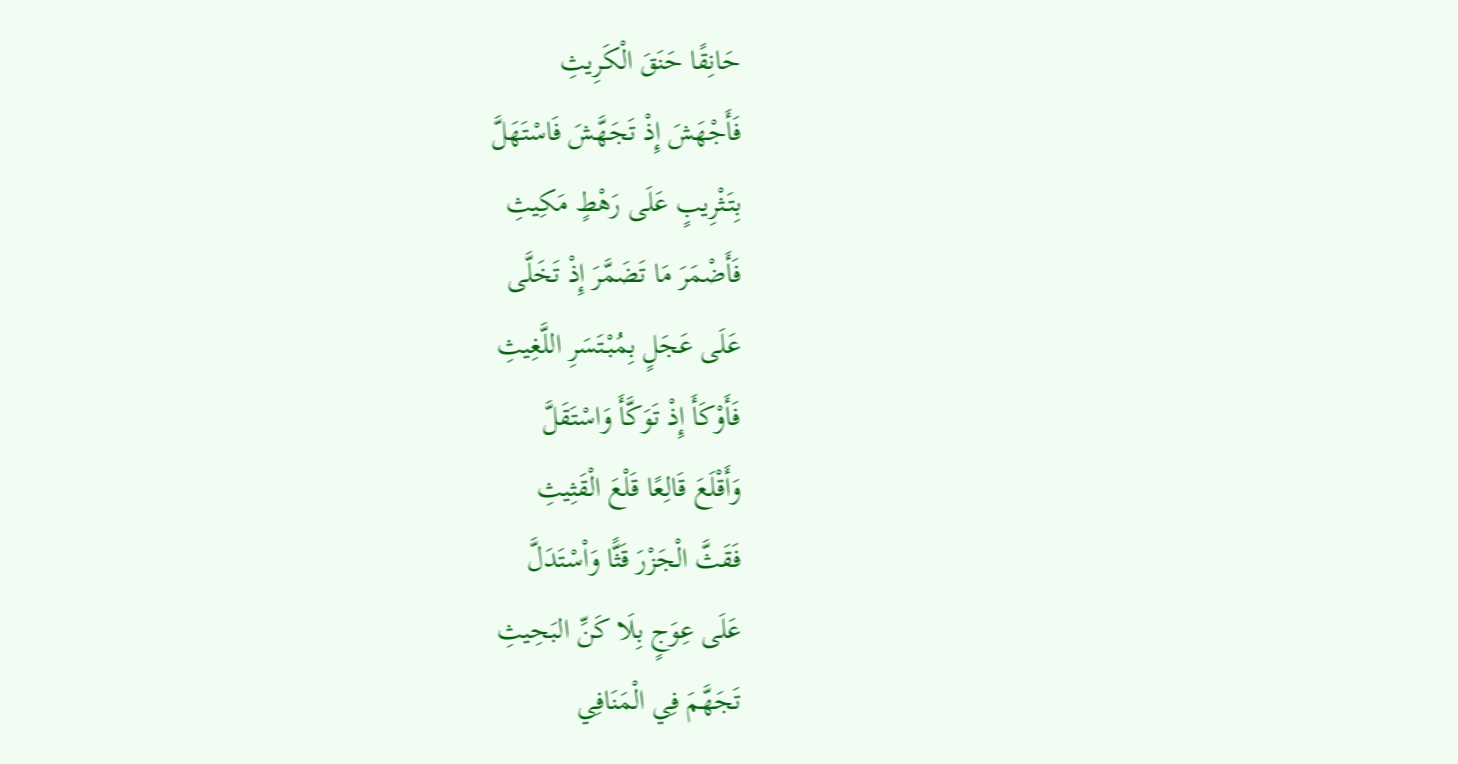حَانِقًا حَنَقَ الْكَرِيثِ
فَأَجْهَشَ إِذْ تَجَهَّشَ فَاسْتَهَلَّ
بِتَثْرِيبٍ عَلَى رَهْطٍ مَكِيثِ
فَأَضْمَرَ مَا تَضَمَّرَ إِذْ تَخَلَّى
عَلَى عَجَلٍ بِمُبْتَسَرِ اللَّغِيثِ
فَأَوْكَأَ إِذْ تَوَكَّأَ وَاسْتَقَلَّ
وَأَقْلَعَ قَالِعًا قَلْعَ الْقَثِيثِ
فَقَثَّ الْجَزْرَ قَثًّا وَاْسْتَدَلَّ
عَلَى عِوَجٍ بِلَا كَنِّ البَحِيثِ
تَجَهَّمَ فِي الْمَنَافِي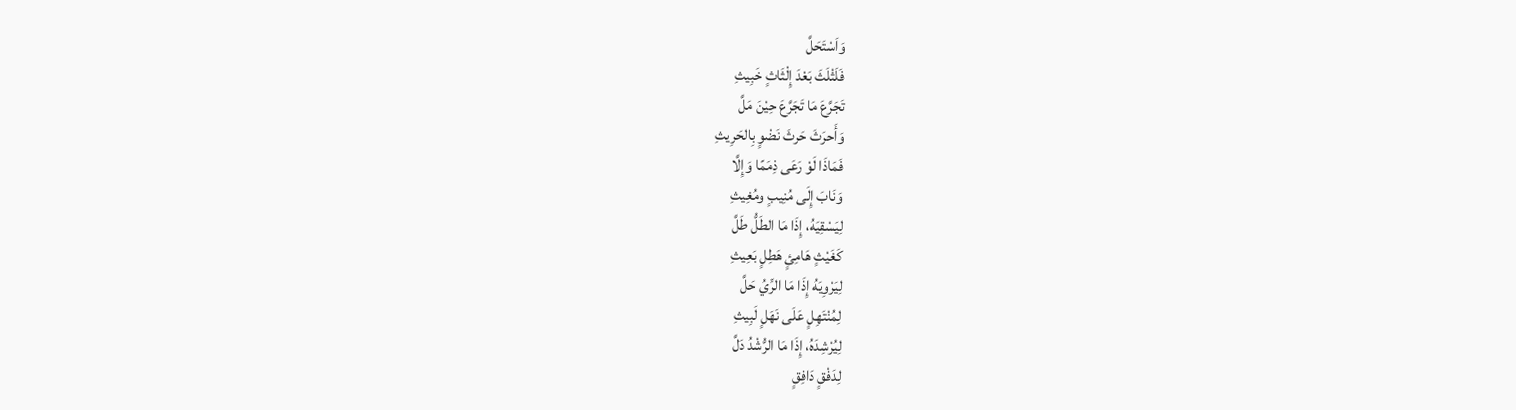وَاَسْتَحَلَّ
فَلَثْلَثَ بَعْدَ إِلْثَاثٍ خَبِيثِ
تَجَرَّعَ مَا تَجَرَّعَ حِيْنَ مَلَّ
وَأَحرَثَ حَرثَ نَضْوٍ بِالحَرِيثِ
فَمَاذَا لَوْ رَعَى ذِمَمًا وَإِلَّا
وَنَابَ إِلَى مُنِيبٍ ومُغِيثِ
لِيَسْقِيَهُ، إِذَا مَا الطَلُّ طَلَّ
كَغَيْثٍ هَامِئٍ هَطِلٍ بَعِيثِ
لِيَرْوِيَهُ إِذَا مَا الرِّيُ حَلَّ
لِمُنْتَهِلٍ عَلَى نَهَلٍ لَبِيثِ
لِيُرْشِدَهُ، إِذَا مَا الرُّشْدُ دَلَّ
لِدَفْقٍ دَافِقٍ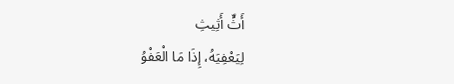أَثٍّ أَثِيثِ
لِيَعْفِيَهُ، إِذَا مَا الْعَفْوُ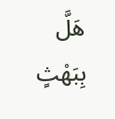هَلَّ
بِبَهْثٍ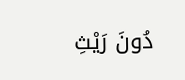دُونَ رَيْثِ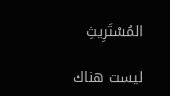المُسْتَرِيثِ

ليست هناك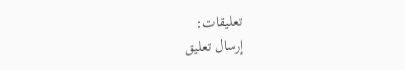تعليقات:
إرسال تعليق